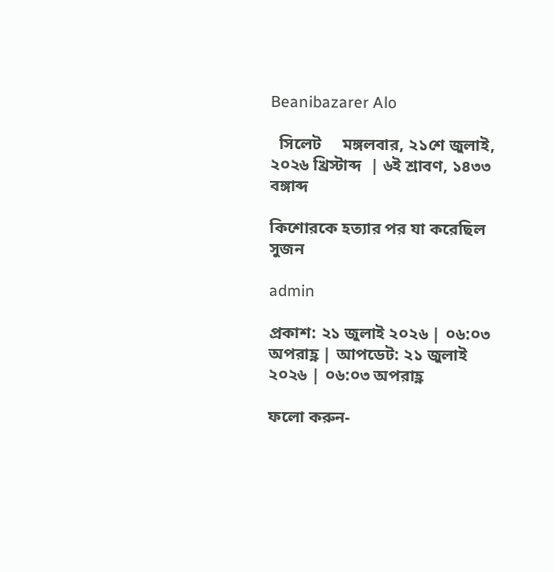Beanibazarer Alo

  সিলেট     মঙ্গলবার, ২১শে জুলাই, ২০২৬ খ্রিস্টাব্দ  | ৬ই শ্রাবণ, ১৪৩৩ বঙ্গাব্দ

কিশোরকে হত্যার পর যা করেছিল সুজন

admin

প্রকাশ: ২১ জুলাই ২০২৬ | ০৬:০৩ অপরাহ্ণ | আপডেট: ২১ জুলাই ২০২৬ | ০৬:০৩ অপরাহ্ণ

ফলো করুন-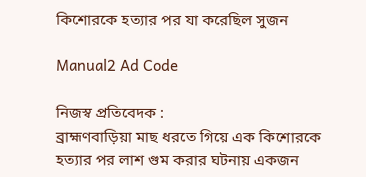কিশোরকে হত্যার পর যা করেছিল সুজন

Manual2 Ad Code

নিজস্ব প্রতিবেদক :
ব্রাহ্মণবাড়িয়া মাছ ধরতে গিয়ে এক কিশোরকে হত্যার পর লাশ গুম করার ঘটনায় একজন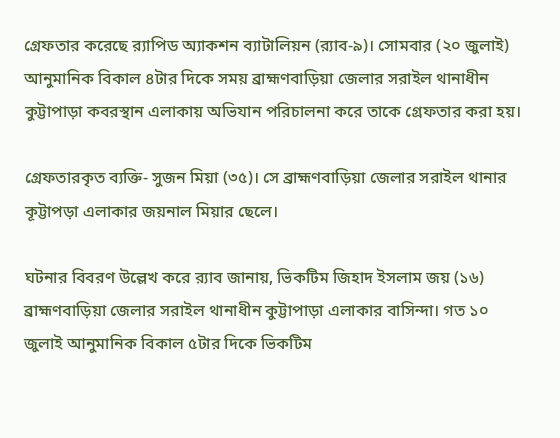গ্রেফতার করেছে র‌্যাপিড অ্যাকশন ব্যাটালিয়ন (র‌্যাব-৯)। সোমবার (২০ জুলাই) আনুমানিক বিকাল ৪টার দিকে সময় ব্রাহ্মণবাড়িয়া জেলার সরাইল থানাধীন কুট্টাপাড়া কবরস্থান এলাকায় অভিযান পরিচালনা করে তাকে গ্রেফতার করা হয়।

গ্রেফতারকৃত ব্যক্তি- সুজন মিয়া (৩৫)। সে ব্রাহ্মণবাড়িয়া জেলার সরাইল থানার কূট্টাপড়া এলাকার জয়নাল মিয়ার ছেলে।

ঘটনার বিবরণ উল্লেখ করে র‌্যাব জানায়, ভিকটিম জিহাদ ইসলাম জয় (১৬) ব্রাহ্মণবাড়িয়া জেলার সরাইল থানাধীন কুট্টাপাড়া এলাকার বাসিন্দা। গত ১০ জুলাই আনুমানিক বিকাল ৫টার দিকে ভিকটিম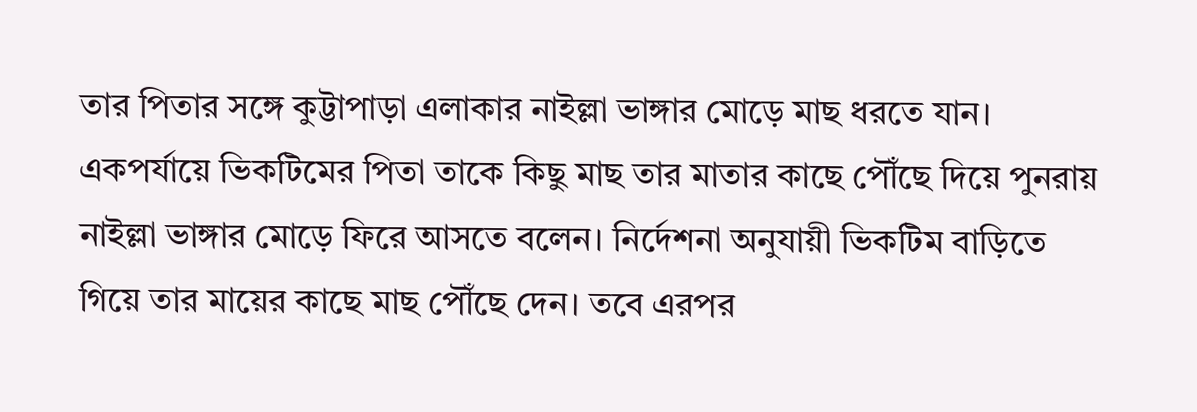তার পিতার সঙ্গে কুট্টাপাড়া এলাকার নাইল্লা ভাঙ্গার মোড়ে মাছ ধরতে যান। একপর্যায়ে ভিকটিমের পিতা তাকে কিছু মাছ তার মাতার কাছে পৌঁছে দিয়ে পুনরায় নাইল্লা ভাঙ্গার মোড়ে ফিরে আসতে বলেন। নির্দেশনা অনুযায়ী ভিকটিম বাড়িতে গিয়ে তার মায়ের কাছে মাছ পৌঁছে দেন। তবে এরপর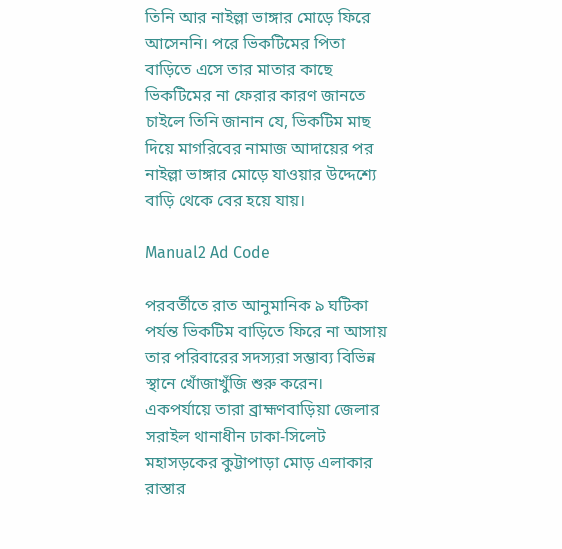তিনি আর নাইল্লা ভাঙ্গার মোড়ে ফিরে আসেননি। পরে ভিকটিমের পিতা বাড়িতে এসে তার মাতার কাছে ভিকটিমের না ফেরার কারণ জানতে চাইলে তিনি জানান যে, ভিকটিম মাছ দিয়ে মাগরিবের নামাজ আদায়ের পর নাইল্লা ভাঙ্গার মোড়ে যাওয়ার উদ্দেশ্যে বাড়ি থেকে বের হয়ে যায়।

Manual2 Ad Code

পরবর্তীতে রাত আনুমানিক ৯ ঘটিকা পর্যন্ত ভিকটিম বাড়িতে ফিরে না আসায় তার পরিবারের সদস্যরা সম্ভাব্য বিভিন্ন স্থানে খোঁজাখুঁজি শুরু করেন। একপর্যায়ে তারা ব্রাহ্মণবাড়িয়া জেলার সরাইল থানাধীন ঢাকা-সিলেট মহাসড়কের কুট্টাপাড়া মোড় এলাকার রাস্তার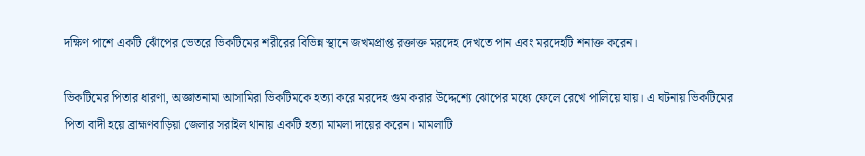দক্ষিণ পাশে একটি ঝোঁপের ভেতরে ভিকটিমের শরীরের বিভিন্ন স্থানে জখমপ্রাপ্ত রক্তাক্ত মরদেহ দেখতে পান এবং মরদেহটি শনাক্ত করেন।

ভিকটিমের পিতার ধারণা, অজ্ঞাতনামা আসামিরা ভিকটিমকে হত্যা করে মরদেহ গুম করার উদ্দেশ্যে ঝোপের মধ্যে ফেলে রেখে পালিয়ে যায়। এ ঘটনায় ভিকটিমের পিতা বাদী হয়ে ব্রাহ্মণবাড়িয়া জেলার সরাইল থানায় একটি হত্যা মামলা দায়ের করেন। মামলাটি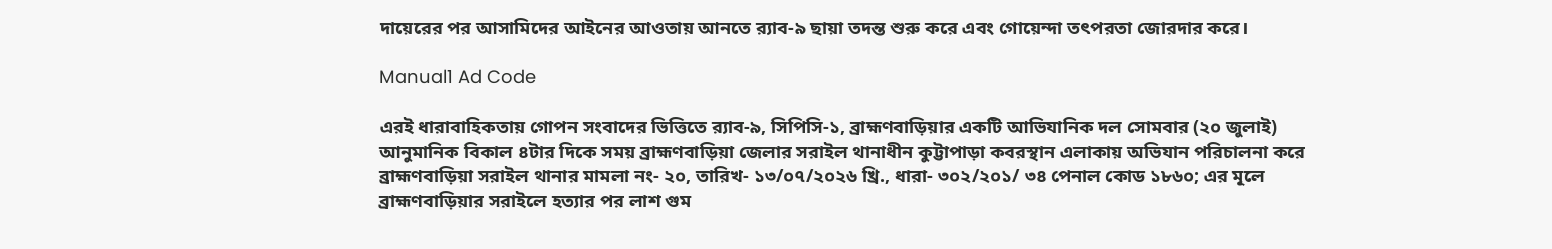দায়েরের পর আসামিদের আইনের আওতায় আনতে র‌্যাব-৯ ছায়া তদন্ত শুরু করে এবং গোয়েন্দা তৎপরতা জোরদার করে।

Manual1 Ad Code

এরই ধারাবাহিকতায় গোপন সংবাদের ভিত্তিতে র‌্যাব-৯, সিপিসি-১, ব্রাহ্মণবাড়িয়ার একটি আভিযানিক দল সোমবার (২০ জুলাই) আনুমানিক বিকাল ৪টার দিকে সময় ব্রাহ্মণবাড়িয়া জেলার সরাইল থানাধীন কুট্টাপাড়া কবরস্থান এলাকায় অভিযান পরিচালনা করে ব্রাহ্মণবাড়িয়া সরাইল থানার মামলা নং- ২০, তারিখ- ১৩/০৭/২০২৬ খ্রি., ধারা- ৩০২/২০১/ ৩৪ পেনাল কোড ১৮৬০; এর মূলে ব্রাহ্মণবাড়িয়ার সরাইলে হত্যার পর লাশ গুম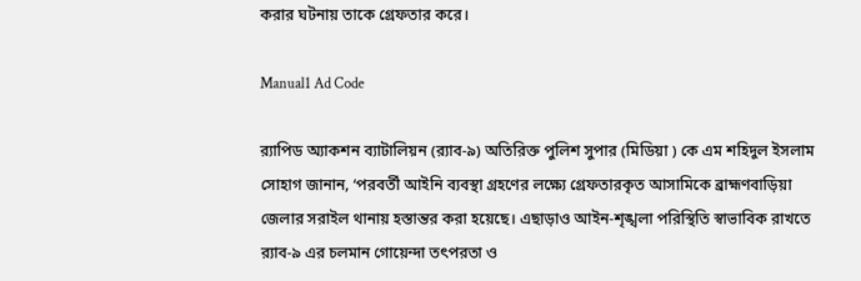করার ঘটনায় তাকে গ্রেফতার করে।

Manual1 Ad Code

র‌্যাপিড অ্যাকশন ব্যাটালিয়ন (র‌্যাব-৯) অতিরিক্ত পুলিশ সুপার (মিডিয়া ) কে এম শহিদুল ইসলাম সোহাগ জানান, ‘পরবর্তী আইনি ব্যবস্থা গ্রহণের লক্ষ্যে গ্রেফতারকৃত আসামিকে ব্রাহ্মণবাড়িয়া জেলার সরাইল থানায় হস্তান্তর করা হয়েছে। এছাড়াও আইন-শৃঙ্খলা পরিস্থিতি স্বাভাবিক রাখতে র‌্যাব-৯ এর চলমান গোয়েন্দা তৎপরতা ও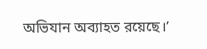অভিযান অব্যাহত রয়েছে।’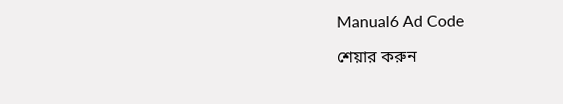Manual6 Ad Code

শেয়ার করুন